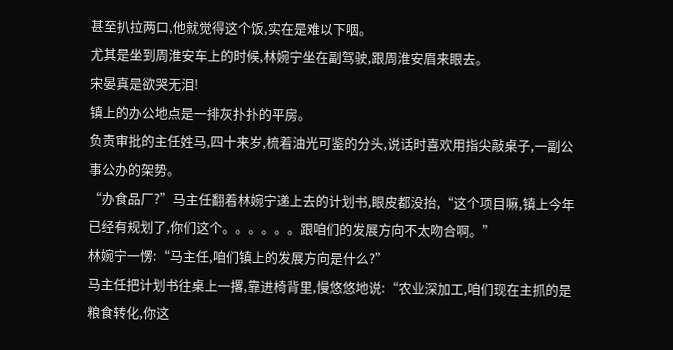甚至扒拉两口,他就觉得这个饭,实在是难以下咽。
尤其是坐到周淮安车上的时候,林婉宁坐在副驾驶,跟周淮安眉来眼去。
宋晏真是欲哭无泪!
镇上的办公地点是一排灰扑扑的平房。
负责审批的主任姓马,四十来岁,梳着油光可鉴的分头,说话时喜欢用指尖敲桌子,一副公事公办的架势。
“办食品厂?”马主任翻着林婉宁递上去的计划书,眼皮都没抬,“这个项目嘛,镇上今年已经有规划了,你们这个。。。。。。跟咱们的发展方向不太吻合啊。”
林婉宁一愣:“马主任,咱们镇上的发展方向是什么?”
马主任把计划书往桌上一撂,靠进椅背里,慢悠悠地说:“农业深加工,咱们现在主抓的是粮食转化,你这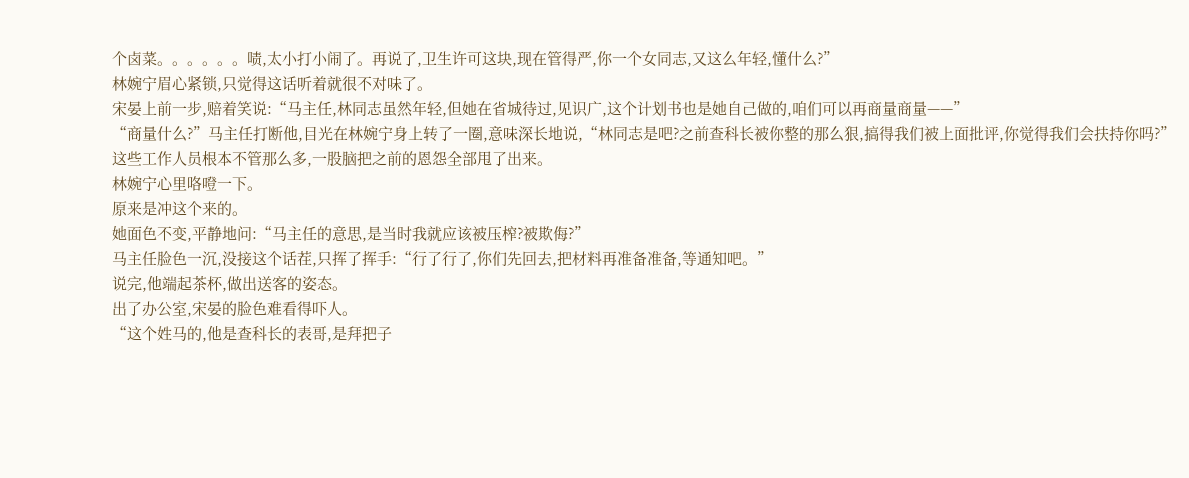个卤菜。。。。。。啧,太小打小闹了。再说了,卫生许可这块,现在管得严,你一个女同志,又这么年轻,懂什么?”
林婉宁眉心紧锁,只觉得这话听着就很不对味了。
宋晏上前一步,赔着笑说:“马主任,林同志虽然年轻,但她在省城待过,见识广,这个计划书也是她自己做的,咱们可以再商量商量——”
“商量什么?”马主任打断他,目光在林婉宁身上转了一圈,意味深长地说,“林同志是吧?之前查科长被你整的那么狠,搞得我们被上面批评,你觉得我们会扶持你吗?”
这些工作人员根本不管那么多,一股脑把之前的恩怨全部甩了出来。
林婉宁心里咯噔一下。
原来是冲这个来的。
她面色不变,平静地问:“马主任的意思,是当时我就应该被压榨?被欺侮?”
马主任脸色一沉,没接这个话茬,只挥了挥手:“行了行了,你们先回去,把材料再准备准备,等通知吧。”
说完,他端起茶杯,做出送客的姿态。
出了办公室,宋晏的脸色难看得吓人。
“这个姓马的,他是查科长的表哥,是拜把子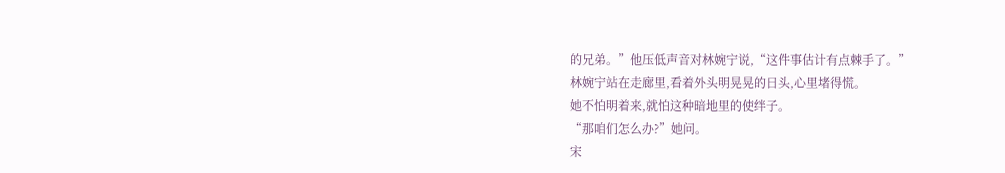的兄弟。”他压低声音对林婉宁说,“这件事估计有点棘手了。”
林婉宁站在走廊里,看着外头明晃晃的日头,心里堵得慌。
她不怕明着来,就怕这种暗地里的使绊子。
“那咱们怎么办?”她问。
宋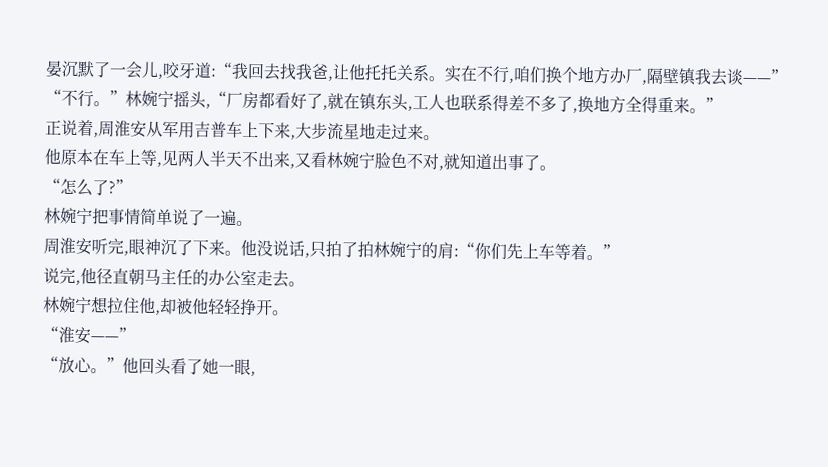晏沉默了一会儿,咬牙道:“我回去找我爸,让他托托关系。实在不行,咱们换个地方办厂,隔壁镇我去谈——”
“不行。”林婉宁摇头,“厂房都看好了,就在镇东头,工人也联系得差不多了,换地方全得重来。”
正说着,周淮安从军用吉普车上下来,大步流星地走过来。
他原本在车上等,见两人半天不出来,又看林婉宁脸色不对,就知道出事了。
“怎么了?”
林婉宁把事情简单说了一遍。
周淮安听完,眼神沉了下来。他没说话,只拍了拍林婉宁的肩:“你们先上车等着。”
说完,他径直朝马主任的办公室走去。
林婉宁想拉住他,却被他轻轻挣开。
“淮安——”
“放心。”他回头看了她一眼,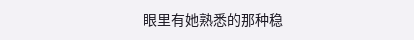眼里有她熟悉的那种稳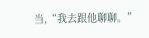当,“我去跟他聊聊。”